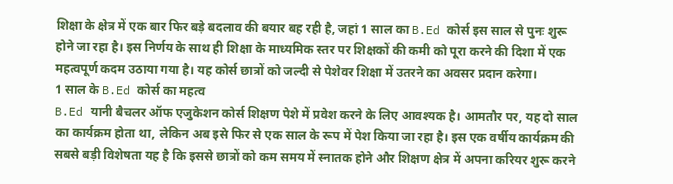शिक्षा के क्षेत्र में एक बार फिर बड़े बदलाव की बयार बह रही है, जहां 1 साल का B.Ed कोर्स इस साल से पुनः शुरू होने जा रहा है। इस निर्णय के साथ ही शिक्षा के माध्यमिक स्तर पर शिक्षकों की कमी को पूरा करने की दिशा में एक महत्वपूर्ण कदम उठाया गया है। यह कोर्स छात्रों को जल्दी से पेशेवर शिक्षा में उतरने का अवसर प्रदान करेगा।
1 साल के B.Ed कोर्स का महत्व
B.Ed यानी बैचलर ऑफ एजुकेशन कोर्स शिक्षण पेशे में प्रवेश करने के लिए आवश्यक है। आमतौर पर, यह दो साल का कार्यक्रम होता था, लेकिन अब इसे फिर से एक साल के रूप में पेश किया जा रहा है। इस एक वर्षीय कार्यक्रम की सबसे बड़ी विशेषता यह है कि इससे छात्रों को कम समय में स्नातक होने और शिक्षण क्षेत्र में अपना करियर शुरू करने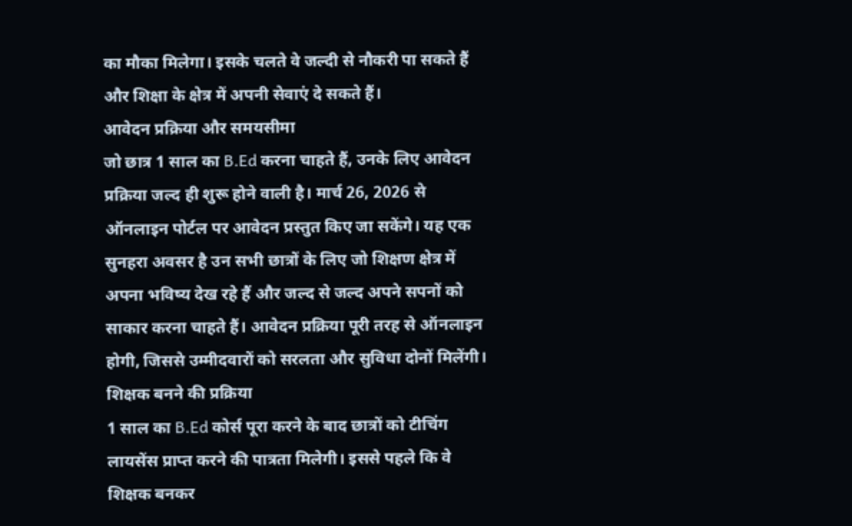का मौका मिलेगा। इसके चलते वे जल्दी से नौकरी पा सकते हैं और शिक्षा के क्षेत्र में अपनी सेवाएं दे सकते हैं।
आवेदन प्रक्रिया और समयसीमा
जो छात्र 1 साल का B.Ed करना चाहते हैं, उनके लिए आवेदन प्रक्रिया जल्द ही शुरू होने वाली है। मार्च 26, 2026 से ऑनलाइन पोर्टल पर आवेदन प्रस्तुत किए जा सकेंगे। यह एक सुनहरा अवसर है उन सभी छात्रों के लिए जो शिक्षण क्षेत्र में अपना भविष्य देख रहे हैं और जल्द से जल्द अपने सपनों को साकार करना चाहते हैं। आवेदन प्रक्रिया पूरी तरह से ऑनलाइन होगी, जिससे उम्मीदवारों को सरलता और सुविधा दोनों मिलेंगी।
शिक्षक बनने की प्रक्रिया
1 साल का B.Ed कोर्स पूरा करने के बाद छात्रों को टीचिंग लायसेंस प्राप्त करने की पात्रता मिलेगी। इससे पहले कि वे शिक्षक बनकर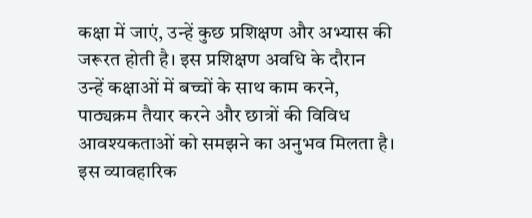कक्षा में जाएं, उन्हें कुछ प्रशिक्षण और अभ्यास की जरूरत होती है। इस प्रशिक्षण अवधि के दौरान उन्हें कक्षाओं में बच्चों के साथ काम करने, पाठ्यक्रम तैयार करने और छात्रों की विविध आवश्यकताओं को समझने का अनुभव मिलता है। इस व्यावहारिक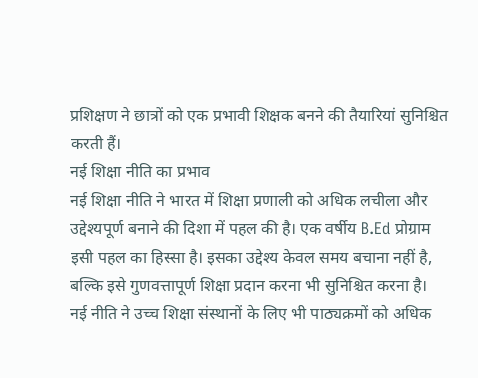प्रशिक्षण ने छात्रों को एक प्रभावी शिक्षक बनने की तैयारियां सुनिश्चित करती हैं।
नई शिक्षा नीति का प्रभाव
नई शिक्षा नीति ने भारत में शिक्षा प्रणाली को अधिक लचीला और उद्देश्यपूर्ण बनाने की दिशा में पहल की है। एक वर्षीय B.Ed प्रोग्राम इसी पहल का हिस्सा है। इसका उद्देश्य केवल समय बचाना नहीं है, बल्कि इसे गुणवत्तापूर्ण शिक्षा प्रदान करना भी सुनिश्चित करना है। नई नीति ने उच्च शिक्षा संस्थानों के लिए भी पाठ्यक्रमों को अधिक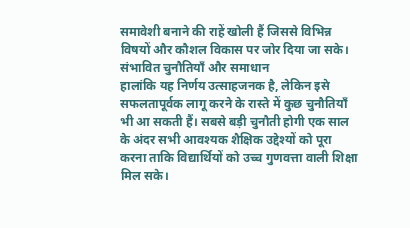समावेशी बनाने की राहें खोली हैं जिससे विभिन्न विषयों और कौशल विकास पर जोर दिया जा सके।
संभावित चुनौतियाँ और समाधान
हालांकि यह निर्णय उत्साहजनक है, लेकिन इसे सफलतापूर्वक लागू करने के रास्ते में कुछ चुनौतियाँ भी आ सकती हैं। सबसे बड़ी चुनौती होगी एक साल के अंदर सभी आवश्यक शैक्षिक उद्देश्यों को पूरा करना ताकि विद्यार्थियों को उच्च गुणवत्ता वाली शिक्षा मिल सके।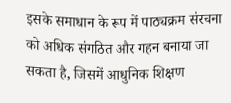इसके समाधान के रूप में पाठ्यक्रम संरचना को अधिक संगठित और गहन बनाया जा सकता है, जिसमें आधुनिक शिक्षण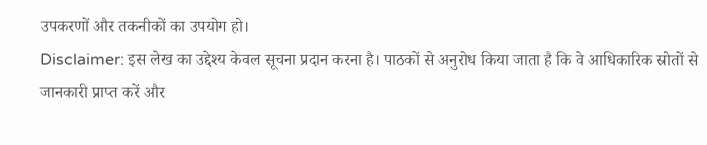उपकरणों और तकनीकों का उपयोग हो।
Disclaimer: इस लेख का उद्देश्य केवल सूचना प्रदान करना है। पाठकों से अनुरोध किया जाता है कि वे आधिकारिक स्रोतों से जानकारी प्राप्त करें और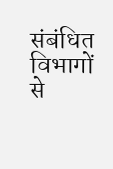संबंधित विभागों से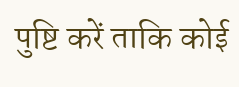पुष्टि करें ताकि कोई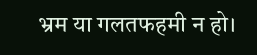भ्रम या गलतफहमी न हो।